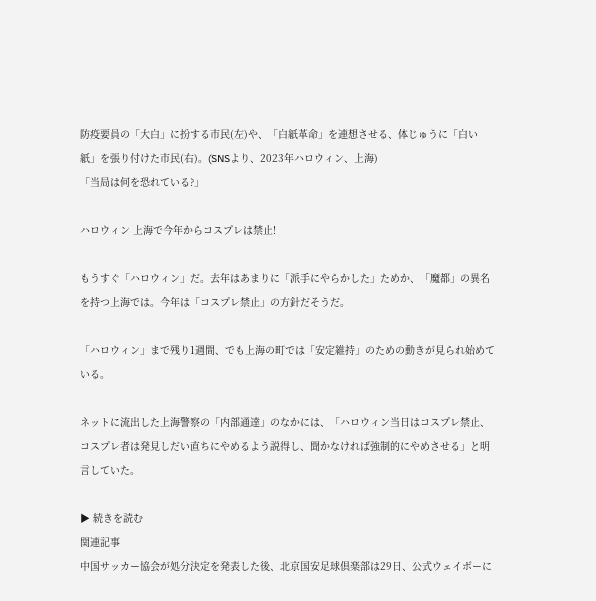防疫要員の「大白」に扮する市民(左)や、「白紙革命」を連想させる、体じゅうに「白い紙」を張り付けた市民(右)。(SNSより、2023年ハロウィン、上海)
「当局は何を恐れている?」

ハロウィン 上海で今年からコスプレは禁止!

もうすぐ「ハロウィン」だ。去年はあまりに「派手にやらかした」ためか、「魔都」の異名を持つ上海では。今年は「コスプレ禁止」の方針だそうだ。

「ハロウィン」まで残り1週間、でも上海の町では「安定維持」のための動きが見られ始めている。

ネットに流出した上海警察の「内部通達」のなかには、「ハロウィン当日はコスプレ禁止、コスプレ者は発見しだい直ちにやめるよう説得し、聞かなければ強制的にやめさせる」と明言していた。

▶ 続きを読む
関連記事
中国サッカー協会が処分決定を発表した後、北京国安足球倶楽部は29日、公式ウェイボーに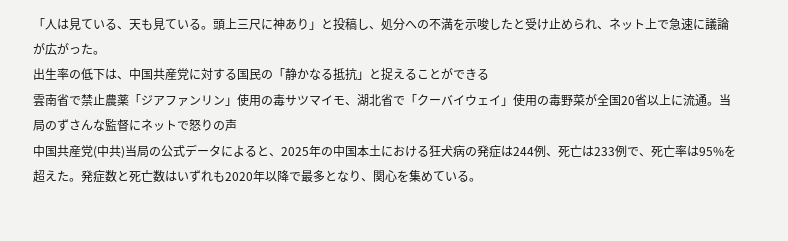「人は見ている、天も見ている。頭上三尺に神あり」と投稿し、処分への不満を示唆したと受け止められ、ネット上で急速に議論が広がった。
出生率の低下は、中国共産党に対する国民の「静かなる抵抗」と捉えることができる
雲南省で禁止農薬「ジアファンリン」使用の毒サツマイモ、湖北省で「クーバイウェイ」使用の毒野菜が全国20省以上に流通。当局のずさんな監督にネットで怒りの声
中国共産党(中共)当局の公式データによると、2025年の中国本土における狂犬病の発症は244例、死亡は233例で、死亡率は95%を超えた。発症数と死亡数はいずれも2020年以降で最多となり、関心を集めている。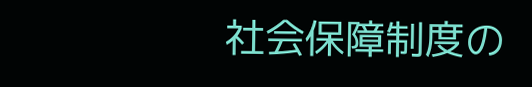社会保障制度の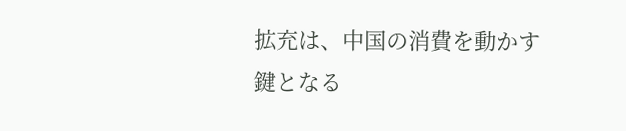拡充は、中国の消費を動かす鍵となる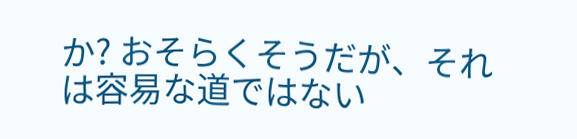か? おそらくそうだが、それは容易な道ではない